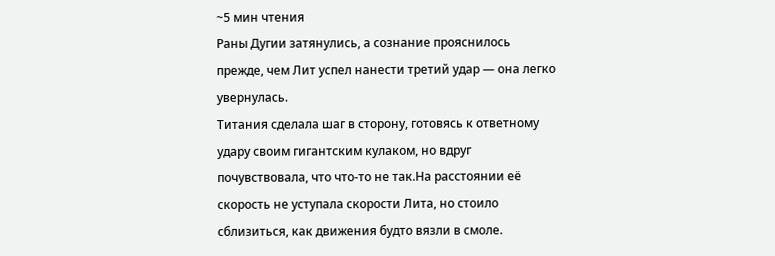~5 мин чтения
Раны Дугии затянулись, а сознание прояснилось прежде, чем Лит успел нанести третий удар — она легко увернулась.
Титания сделала шаг в сторону, готовясь к ответному удару своим гигантским кулаком, но вдруг почувствовала, что что-то не так.На расстоянии её скорость не уступала скорости Лита, но стоило сблизиться, как движения будто вязли в смоле.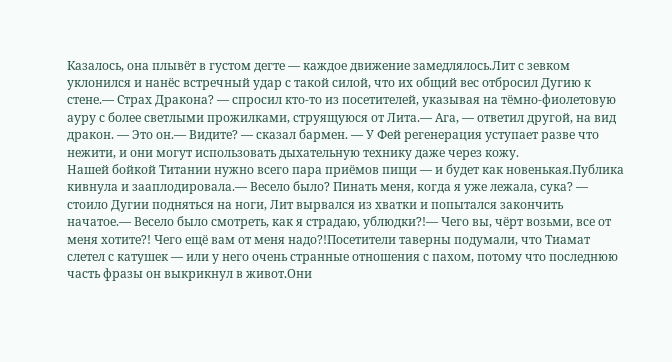Казалось, она плывёт в густом дегте — каждое движение замедлялось.Лит с зевком уклонился и нанёс встречный удар с такой силой, что их общий вес отбросил Дугию к стене.— Страх Дракона? — спросил кто-то из посетителей, указывая на тёмно-фиолетовую ауру с более светлыми прожилками, струящуюся от Лита.— Ага, — ответил другой, на вид дракон. — Это он.— Видите? — сказал бармен. — У Фей регенерация уступает разве что нежити, и они могут использовать дыхательную технику даже через кожу.
Нашей бойкой Титании нужно всего пара приёмов пищи — и будет как новенькая.Публика кивнула и зааплодировала.— Весело было? Пинать меня, когда я уже лежала, сука? — стоило Дугии подняться на ноги, Лит вырвался из хватки и попытался закончить начатое.— Весело было смотреть, как я страдаю, ублюдки?!— Чего вы, чёрт возьми, все от меня хотите?! Чего ещё вам от меня надо?!Посетители таверны подумали, что Тиамат слетел с катушек — или у него очень странные отношения с пахом, потому что последнюю часть фразы он выкрикнул в живот.Они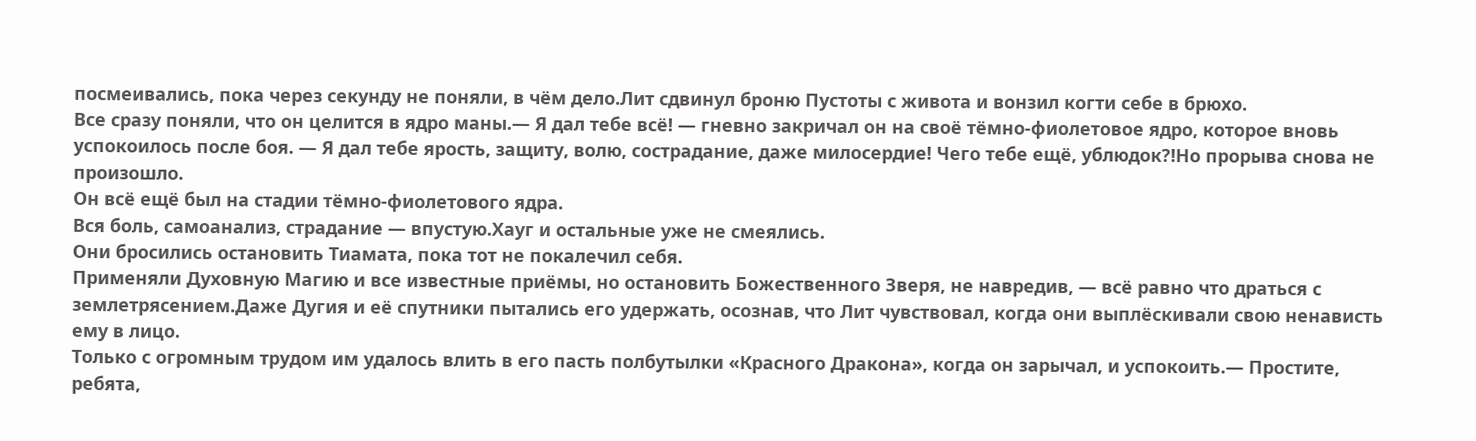посмеивались, пока через секунду не поняли, в чём дело.Лит сдвинул броню Пустоты с живота и вонзил когти себе в брюхо.
Все сразу поняли, что он целится в ядро маны.— Я дал тебе всё! — гневно закричал он на своё тёмно-фиолетовое ядро, которое вновь успокоилось после боя. — Я дал тебе ярость, защиту, волю, сострадание, даже милосердие! Чего тебе ещё, ублюдок?!Но прорыва снова не произошло.
Он всё ещё был на стадии тёмно-фиолетового ядра.
Вся боль, самоанализ, страдание — впустую.Хауг и остальные уже не смеялись.
Они бросились остановить Тиамата, пока тот не покалечил себя.
Применяли Духовную Магию и все известные приёмы, но остановить Божественного Зверя, не навредив, — всё равно что драться с землетрясением.Даже Дугия и её спутники пытались его удержать, осознав, что Лит чувствовал, когда они выплёскивали свою ненависть ему в лицо.
Только с огромным трудом им удалось влить в его пасть полбутылки «Красного Дракона», когда он зарычал, и успокоить.— Простите, ребята,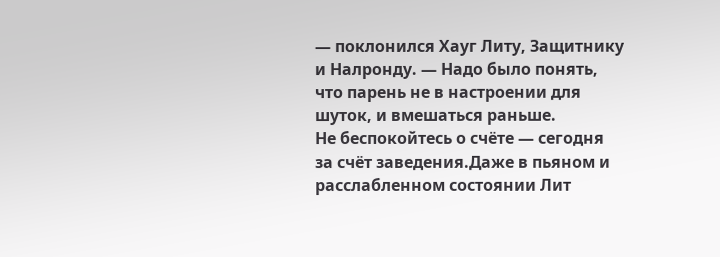— поклонился Хауг Литу, Защитнику и Налронду. — Надо было понять, что парень не в настроении для шуток, и вмешаться раньше.
Не беспокойтесь о счёте — сегодня за счёт заведения.Даже в пьяном и расслабленном состоянии Лит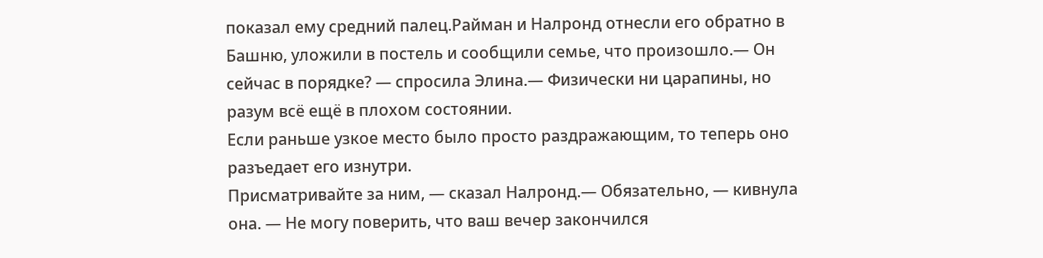показал ему средний палец.Райман и Налронд отнесли его обратно в Башню, уложили в постель и сообщили семье, что произошло.— Он сейчас в порядке? — спросила Элина.— Физически ни царапины, но разум всё ещё в плохом состоянии.
Если раньше узкое место было просто раздражающим, то теперь оно разъедает его изнутри.
Присматривайте за ним, — сказал Налронд.— Обязательно, — кивнула она. — Не могу поверить, что ваш вечер закончился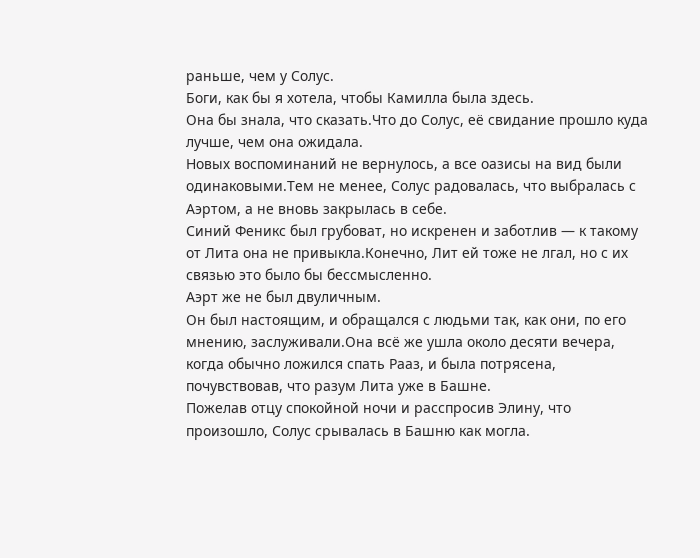раньше, чем у Солус.
Боги, как бы я хотела, чтобы Камилла была здесь.
Она бы знала, что сказать.Что до Солус, её свидание прошло куда лучше, чем она ожидала.
Новых воспоминаний не вернулось, а все оазисы на вид были одинаковыми.Тем не менее, Солус радовалась, что выбралась с Аэртом, а не вновь закрылась в себе.
Синий Феникс был грубоват, но искренен и заботлив — к такому от Лита она не привыкла.Конечно, Лит ей тоже не лгал, но с их связью это было бы бессмысленно.
Аэрт же не был двуличным.
Он был настоящим, и обращался с людьми так, как они, по его мнению, заслуживали.Она всё же ушла около десяти вечера, когда обычно ложился спать Рааз, и была потрясена, почувствовав, что разум Лита уже в Башне.
Пожелав отцу спокойной ночи и расспросив Элину, что произошло, Солус срывалась в Башню как могла.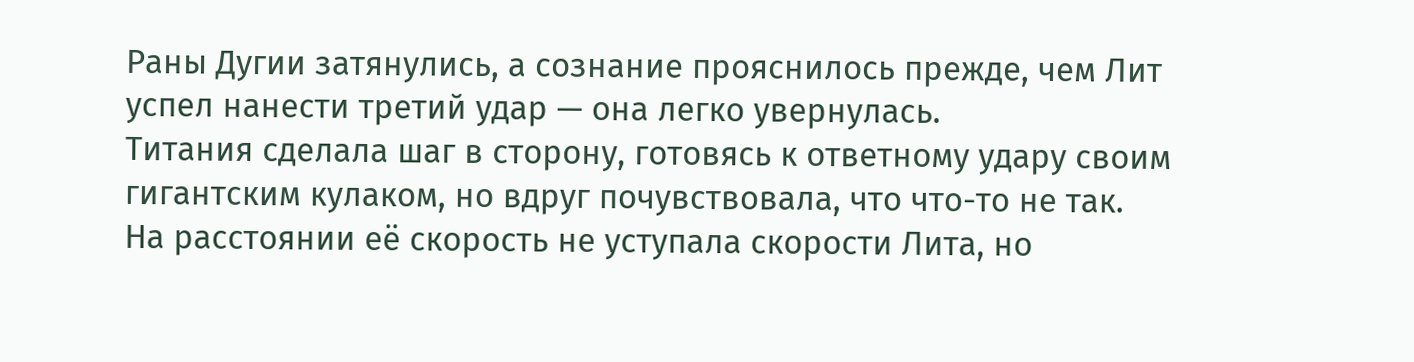Раны Дугии затянулись, а сознание прояснилось прежде, чем Лит успел нанести третий удар — она легко увернулась.
Титания сделала шаг в сторону, готовясь к ответному удару своим гигантским кулаком, но вдруг почувствовала, что что-то не так.
На расстоянии её скорость не уступала скорости Лита, но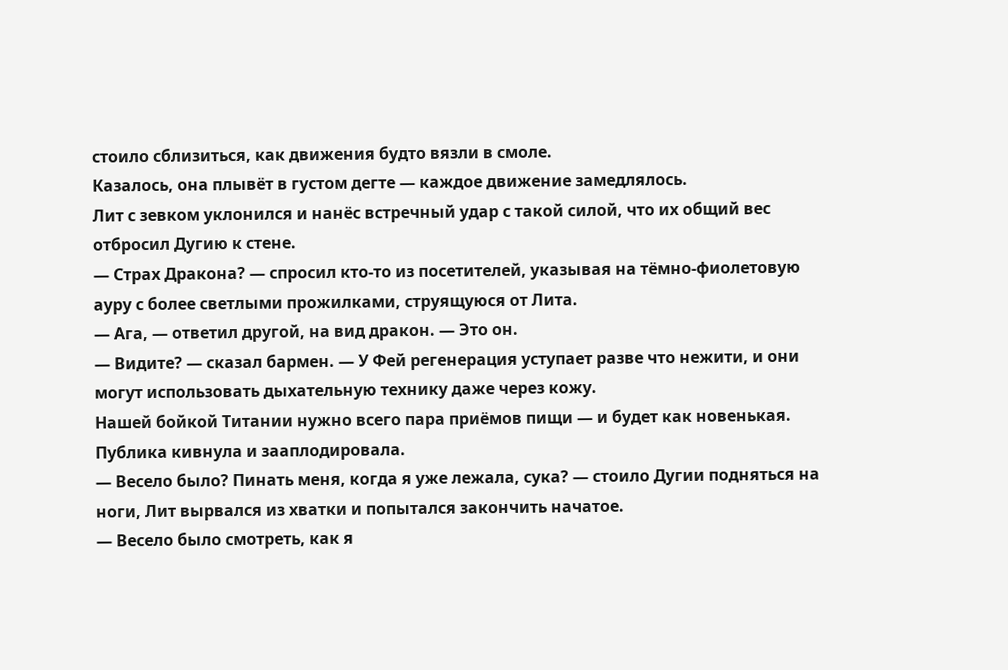стоило сблизиться, как движения будто вязли в смоле.
Казалось, она плывёт в густом дегте — каждое движение замедлялось.
Лит с зевком уклонился и нанёс встречный удар с такой силой, что их общий вес отбросил Дугию к стене.
— Страх Дракона? — спросил кто-то из посетителей, указывая на тёмно-фиолетовую ауру с более светлыми прожилками, струящуюся от Лита.
— Ага, — ответил другой, на вид дракон. — Это он.
— Видите? — сказал бармен. — У Фей регенерация уступает разве что нежити, и они могут использовать дыхательную технику даже через кожу.
Нашей бойкой Титании нужно всего пара приёмов пищи — и будет как новенькая.
Публика кивнула и зааплодировала.
— Весело было? Пинать меня, когда я уже лежала, сука? — стоило Дугии подняться на ноги, Лит вырвался из хватки и попытался закончить начатое.
— Весело было смотреть, как я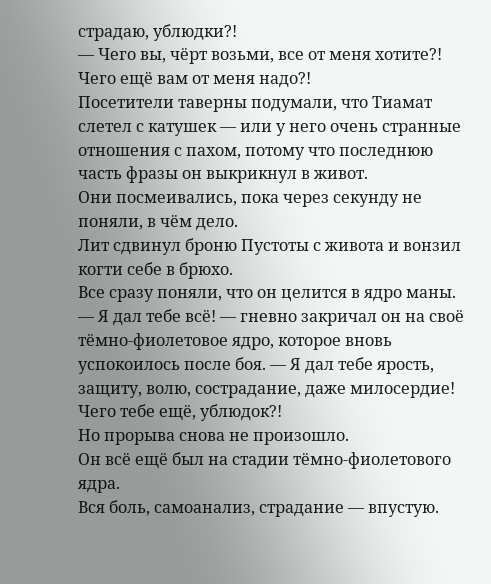страдаю, ублюдки?!
— Чего вы, чёрт возьми, все от меня хотите?! Чего ещё вам от меня надо?!
Посетители таверны подумали, что Тиамат слетел с катушек — или у него очень странные отношения с пахом, потому что последнюю часть фразы он выкрикнул в живот.
Они посмеивались, пока через секунду не поняли, в чём дело.
Лит сдвинул броню Пустоты с живота и вонзил когти себе в брюхо.
Все сразу поняли, что он целится в ядро маны.
— Я дал тебе всё! — гневно закричал он на своё тёмно-фиолетовое ядро, которое вновь успокоилось после боя. — Я дал тебе ярость, защиту, волю, сострадание, даже милосердие! Чего тебе ещё, ублюдок?!
Но прорыва снова не произошло.
Он всё ещё был на стадии тёмно-фиолетового ядра.
Вся боль, самоанализ, страдание — впустую.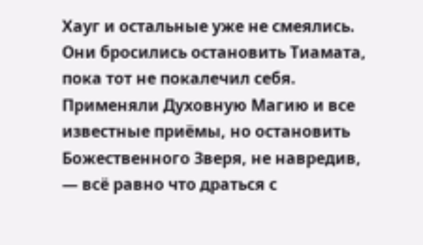Хауг и остальные уже не смеялись.
Они бросились остановить Тиамата, пока тот не покалечил себя.
Применяли Духовную Магию и все известные приёмы, но остановить Божественного Зверя, не навредив, — всё равно что драться с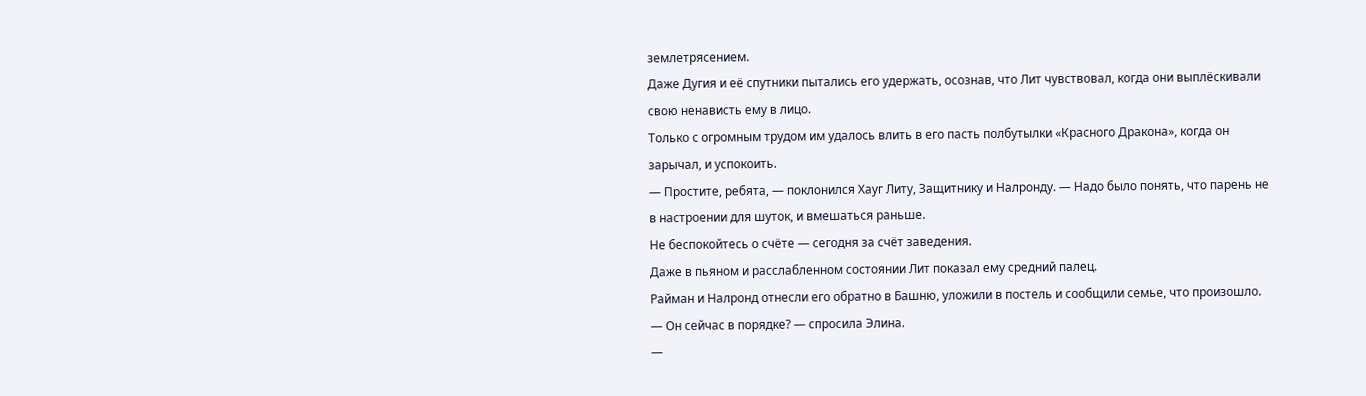землетрясением.
Даже Дугия и её спутники пытались его удержать, осознав, что Лит чувствовал, когда они выплёскивали свою ненависть ему в лицо.
Только с огромным трудом им удалось влить в его пасть полбутылки «Красного Дракона», когда он зарычал, и успокоить.
— Простите, ребята, — поклонился Хауг Литу, Защитнику и Налронду. — Надо было понять, что парень не в настроении для шуток, и вмешаться раньше.
Не беспокойтесь о счёте — сегодня за счёт заведения.
Даже в пьяном и расслабленном состоянии Лит показал ему средний палец.
Райман и Налронд отнесли его обратно в Башню, уложили в постель и сообщили семье, что произошло.
— Он сейчас в порядке? — спросила Элина.
—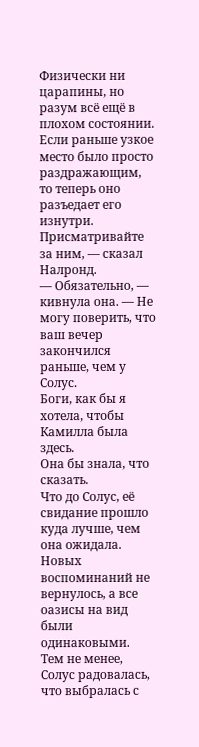Физически ни царапины, но разум всё ещё в плохом состоянии.
Если раньше узкое место было просто раздражающим, то теперь оно разъедает его изнутри.
Присматривайте за ним, — сказал Налронд.
— Обязательно, — кивнула она. — Не могу поверить, что ваш вечер закончился раньше, чем у Солус.
Боги, как бы я хотела, чтобы Камилла была здесь.
Она бы знала, что сказать.
Что до Солус, её свидание прошло куда лучше, чем она ожидала.
Новых воспоминаний не вернулось, а все оазисы на вид были одинаковыми.
Тем не менее, Солус радовалась, что выбралась с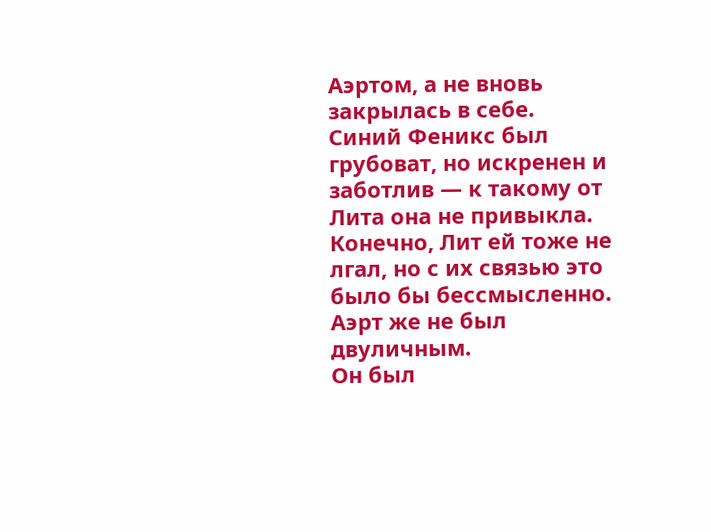Аэртом, а не вновь закрылась в себе.
Синий Феникс был грубоват, но искренен и заботлив — к такому от Лита она не привыкла.
Конечно, Лит ей тоже не лгал, но с их связью это было бы бессмысленно.
Аэрт же не был двуличным.
Он был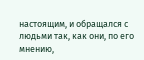настоящим, и обращался с людьми так, как они, по его мнению,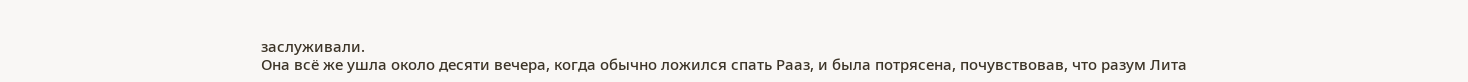заслуживали.
Она всё же ушла около десяти вечера, когда обычно ложился спать Рааз, и была потрясена, почувствовав, что разум Лита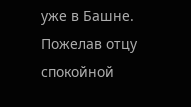уже в Башне.
Пожелав отцу спокойной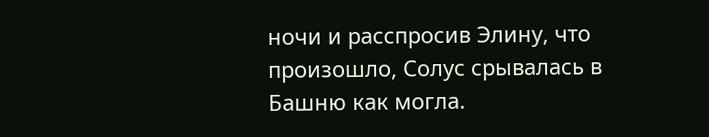ночи и расспросив Элину, что произошло, Солус срывалась в Башню как могла.